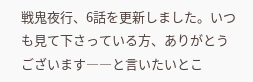戦鬼夜行、6話を更新しました。いつも見て下さっている方、ありがとうございます――と言いたいとこ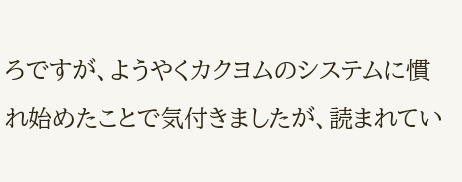ろですが、ようやくカクヨムのシステムに慣れ始めたことで気付きましたが、読まれてい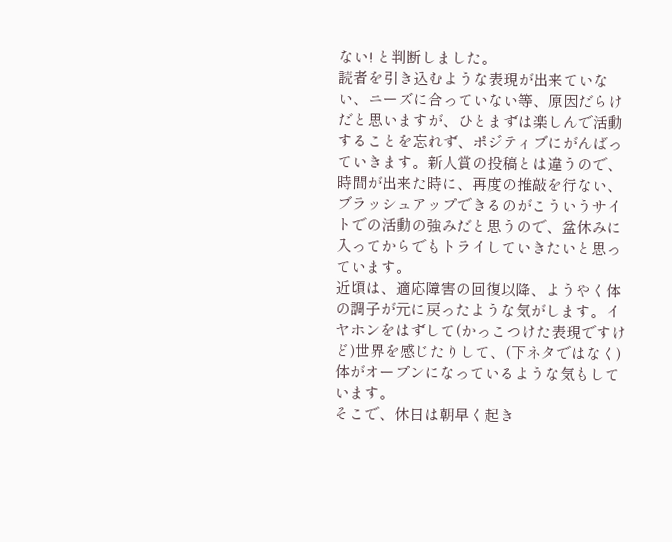ない! と判断しました。
読者を引き込むような表現が出来ていない、ニーズに合っていない等、原因だらけだと思いますが、ひとまずは楽しんで活動することを忘れず、ポジティブにがんばっていきます。新人賞の投稿とは違うので、時間が出来た時に、再度の推敲を行ない、ブラッシュアップできるのがこういうサイトでの活動の強みだと思うので、盆休みに入ってからでもトライしていきたいと思っています。
近頃は、適応障害の回復以降、ようやく体の調子が元に戻ったような気がします。イヤホンをはずして(かっこつけた表現ですけど)世界を感じたりして、(下ネタではなく)体がオープンになっているような気もしています。
そこで、休日は朝早く起き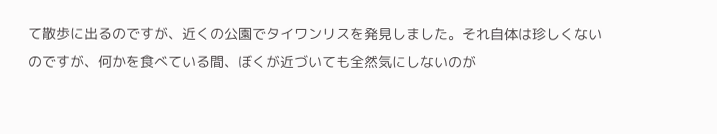て散歩に出るのですが、近くの公園でタイワンリスを発見しました。それ自体は珍しくないのですが、何かを食べている間、ぼくが近づいても全然気にしないのが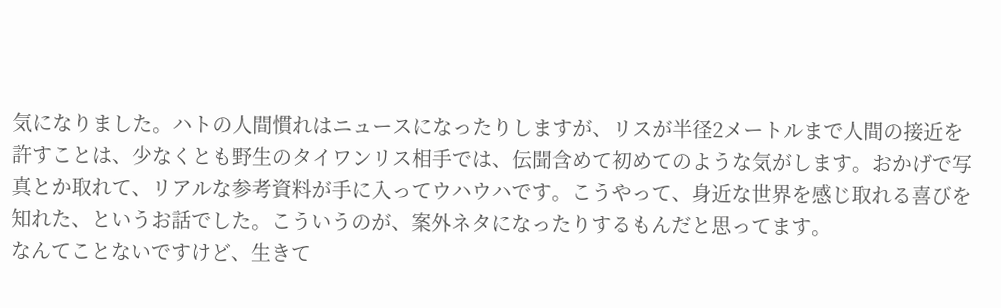気になりました。ハトの人間慣れはニュースになったりしますが、リスが半径2メートルまで人間の接近を許すことは、少なくとも野生のタイワンリス相手では、伝聞含めて初めてのような気がします。おかげで写真とか取れて、リアルな参考資料が手に入ってウハウハです。こうやって、身近な世界を感じ取れる喜びを知れた、というお話でした。こういうのが、案外ネタになったりするもんだと思ってます。
なんてことないですけど、生きて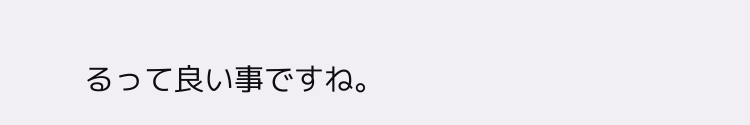るって良い事ですね。